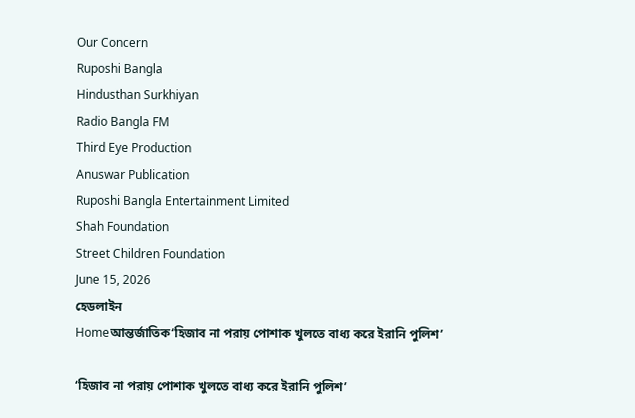Our Concern
Ruposhi Bangla
Hindusthan Surkhiyan
Radio Bangla FM
Third Eye Production
Anuswar Publication
Ruposhi Bangla Entertainment Limited
Shah Foundation
Street Children Foundation
June 15, 2026
হেডলাইন
Homeআন্তর্জাতিক‘হিজাব না পরায় পোশাক খুলতে বাধ্য করে ইরানি পুলিশ’

‘হিজাব না পরায় পোশাক খুলতে বাধ্য করে ইরানি পুলিশ’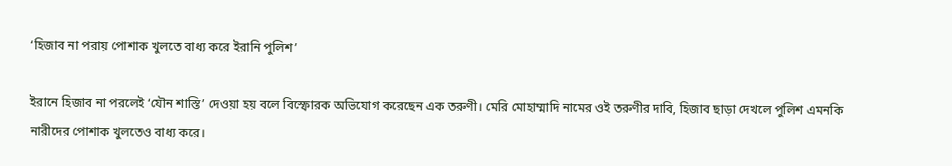‘হিজাব না পরায় পোশাক খুলতে বাধ্য করে ইরানি পুলিশ’

ইরানে হিজাব না পরলেই ‘যৌন শাস্তি’ দেওয়া হয় বলে বিস্ফোরক অভিযোগ করেছেন এক তরুণী। মেরি মোহাম্মাদি নামের ওই তরুণীর দাবি, হিজাব ছাড়া দেখলে পুলিশ এমনকি নারীদের পোশাক খুলতেও বাধ্য করে।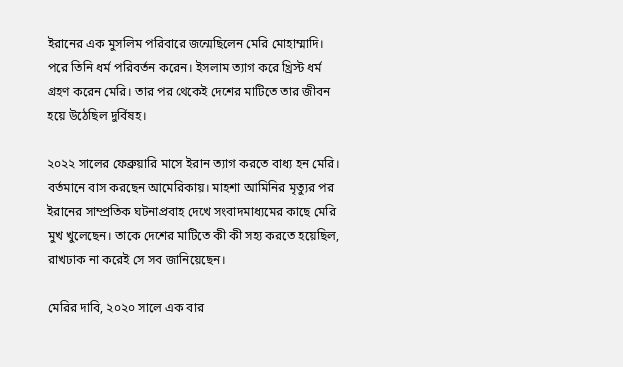ইরানের এক মুসলিম পরিবারে জন্মেছিলেন মেরি মোহাম্মাদি। পরে তিনি ধর্ম পরিবর্তন করেন। ইসলাম ত্যাগ করে খ্রিস্ট ধর্ম গ্রহণ করেন মেরি। তার পর থেকেই দেশের মাটিতে তার জীবন হয়ে উঠেছিল দুর্বিষহ।

২০২২ সালের ফেব্রুয়ারি মাসে ইরান ত্যাগ করতে বাধ্য হন মেরি। বর্তমানে বাস করছেন আমেরিকায়। মাহশা আমিনির মৃত্যুর পর ইরানের সাম্প্রতিক ঘটনাপ্রবাহ দেখে সংবাদমাধ্যমের কাছে মেরি মুখ খুলেছেন। তাকে দেশের মাটিতে কী কী সহ্য করতে হয়েছিল, রাখঢাক না করেই সে সব জানিয়েছেন।

মেরির দাবি, ২০২০ সালে এক বার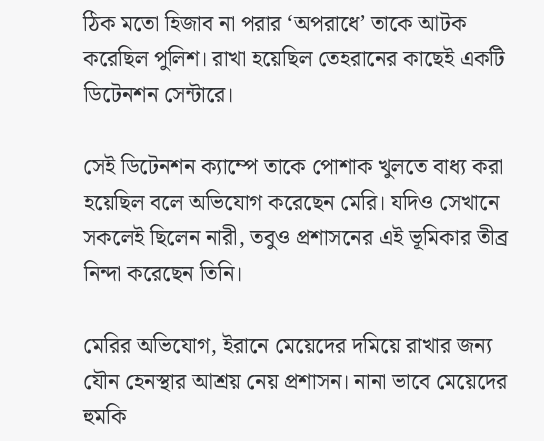ঠিক মতো হিজাব না পরার ‘অপরাধে’ তাকে আটক করেছিল পুলিশ। রাখা হয়েছিল তেহরানের কাছেই একটি ডিটেনশন সেন্টারে।

সেই ডিটেনশন ক্যাম্পে তাকে পোশাক খুলতে বাধ্য করা হয়েছিল বলে অভিযোগ করেছেন মেরি। যদিও সেখানে সকলেই ছিলেন নারী, তবুও প্রশাসনের এই ভূমিকার তীব্র নিন্দা করেছেন তিনি।

মেরির অভিযোগ, ইরানে মেয়েদের দমিয়ে রাখার জন্য যৌন হেনস্থার আশ্রয় নেয় প্রশাসন। নানা ভাবে মেয়েদের হুমকি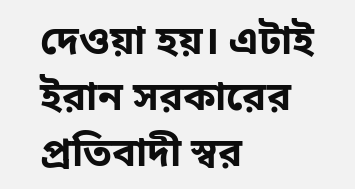দেওয়া হয়। এটাই ইরান সরকারের প্রতিবাদী স্বর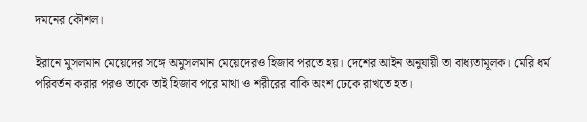দমনের কৌশল।

ইরানে মুসলমান মেয়েদের সঙ্গে অমুসলমান মেয়েদেরও হিজাব পরতে হয়। দেশের আইন অনুযায়ী তা বাধ্যতামূলক। মেরি ধর্ম পরিবর্তন করার পরও তাকে তাই হিজাব পরে মাথা ও শরীরের বাকি অংশ ঢেকে রাখতে হত।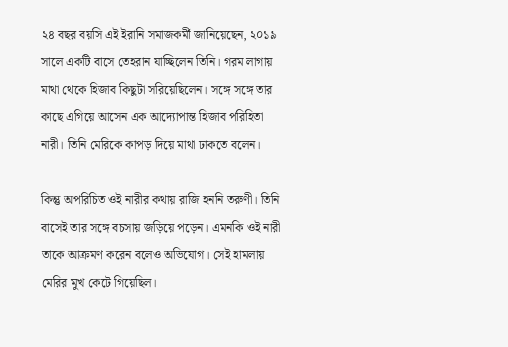২৪ বছর বয়সি এই ইরানি সমাজকর্মী জানিয়েছেন, ২০১৯ সালে একটি বাসে তেহরান যাচ্ছিলেন তিনি। গরম লাগায় মাথা থেকে হিজাব কিছুটা সরিয়েছিলেন। সঙ্গে সঙ্গে তার কাছে এগিয়ে আসেন এক আদ্যোপান্ত হিজাব পরিহিতা নারী। তিনি মেরিকে কাপড় দিয়ে মাথা ঢাকতে বলেন।

কিন্তু অপরিচিত ওই নারীর কথায় রাজি হননি তরুণী। তিনি বাসেই তার সঙ্গে বচসায় জড়িয়ে পড়েন। এমনকি ওই নারী তাকে আক্রমণ করেন বলেও অভিযোগ। সেই হামলায় মেরির মুখ কেটে গিয়েছিল।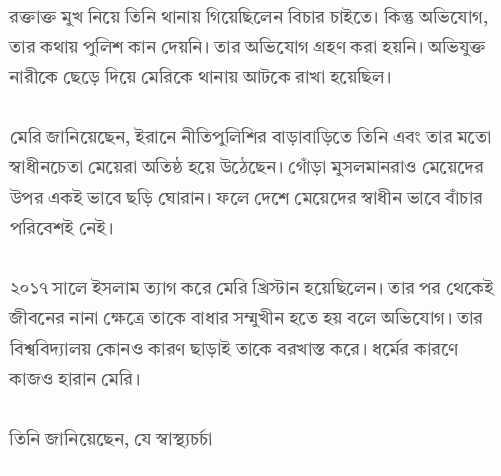রক্তাক্ত মুখ নিয়ে তিনি থানায় গিয়েছিলেন বিচার চাইতে। কিন্তু অভিযোগ, তার কথায় পুলিশ কান দেয়নি। তার অভিযোগ গ্রহণ করা হয়নি। অভিযুক্ত নারীকে ছেড়ে দিয়ে মেরিকে থানায় আটকে রাখা হয়েছিল।

মেরি জানিয়েছেন, ইরানে নীতিপুলিশির বাড়াবাড়িতে তিনি এবং তার মতো স্বাধীনচেতা মেয়েরা অতিষ্ঠ হয়ে উঠেছেন। গোঁড়া মুসলমানরাও মেয়েদের উপর একই ভাবে ছড়ি ঘোরান। ফলে দেশে মেয়েদের স্বাধীন ভাবে বাঁচার পরিবেশই নেই।

২০১৭ সালে ইসলাম ত্যাগ করে মেরি খ্রিস্টান হয়েছিলেন। তার পর থেকেই জীবনের নানা ক্ষেত্রে তাকে বাধার সম্মুখীন হতে হয় বলে অভিযোগ। তার বিশ্ববিদ্যালয় কোনও কারণ ছাড়াই তাকে বরখাস্ত করে। ধর্মের কারণে কাজও হারান মেরি।

তিনি জানিয়েছেন, যে স্বাস্থ্যচর্চা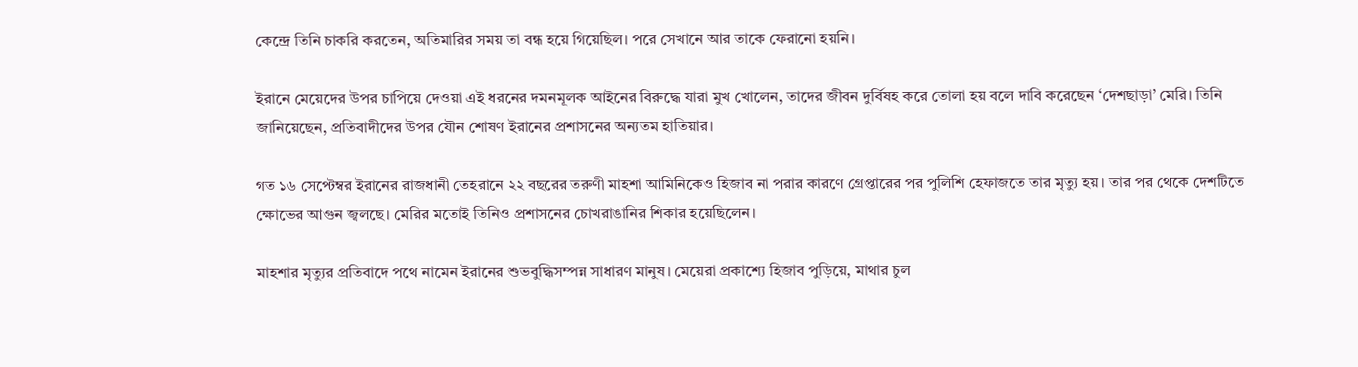কেন্দ্রে তিনি চাকরি করতেন, অতিমারির সময় তা বন্ধ হয়ে গিয়েছিল। পরে সেখানে আর তাকে ফেরানো হয়নি।

ইরানে মেয়েদের উপর চাপিয়ে দেওয়া এই ধরনের দমনমূলক আইনের বিরুদ্ধে যারা মুখ খোলেন, তাদের জীবন দুর্বিষহ করে তোলা হয় বলে দাবি করেছেন ‘দেশছাড়া’ মেরি। তিনি জানিয়েছেন, প্রতিবাদীদের উপর যৌন শোষণ ইরানের প্রশাসনের অন্যতম হাতিয়ার।

গত ১৬ সেপ্টেম্বর ইরানের রাজধানী তেহরানে ২২ বছরের তরুণী মাহশা আমিনিকেও হিজাব না পরার কারণে গ্রেপ্তারের পর পুলিশি হেফাজতে তার মৃত্যু হয়। তার পর থেকে দেশটিতে ক্ষোভের আগুন জ্বলছে। মেরির মতোই তিনিও প্রশাসনের চোখরাঙানির শিকার হয়েছিলেন।

মাহশার মৃত্যুর প্রতিবাদে পথে নামেন ইরানের শুভবুদ্ধিসম্পন্ন সাধারণ মানুষ। মেয়েরা প্রকাশ্যে হিজাব পুড়িয়ে, মাথার চুল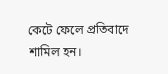কেটে ফেলে প্রতিবাদে শামিল হন।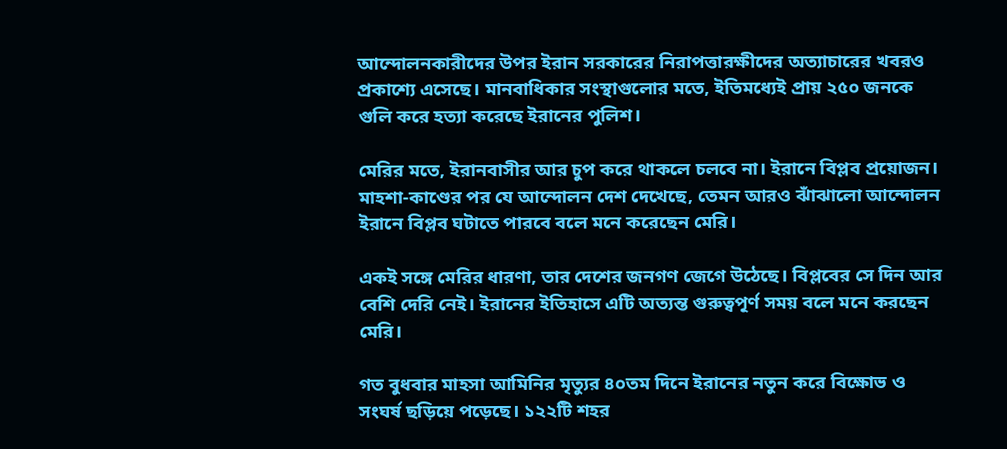আন্দোলনকারীদের উপর ইরান সরকারের নিরাপত্তারক্ষীদের অত্যাচারের খবরও প্রকাশ্যে এসেছে। মানবাধিকার সংস্থাগুলোর মতে, ইতিমধ্যেই প্রায় ২৫০ জনকে গুলি করে হত্যা করেছে ইরানের পুলিশ।

মেরির মতে, ইরানবাসীর আর চুপ করে থাকলে চলবে না। ইরানে বিপ্লব প্রয়োজন। মাহশা-কাণ্ডের পর যে আন্দোলন দেশ দেখেছে, তেমন আরও ঝাঁঝালো আন্দোলন ইরানে বিপ্লব ঘটাতে পারবে বলে মনে করেছেন মেরি।

একই সঙ্গে মেরির ধারণা, তার দেশের জনগণ জেগে উঠেছে। বিপ্লবের সে দিন আর বেশি দেরি নেই। ইরানের ইতিহাসে এটি অত্যন্ত গুরুত্বপূর্ণ সময় বলে মনে করছেন মেরি।

গত বুধবার মাহসা আমিনির মৃত্যুর ৪০তম দিনে ইরানের নতুন করে বিক্ষোভ ও সংঘর্ষ ছড়িয়ে পড়েছে। ১২২টি শহর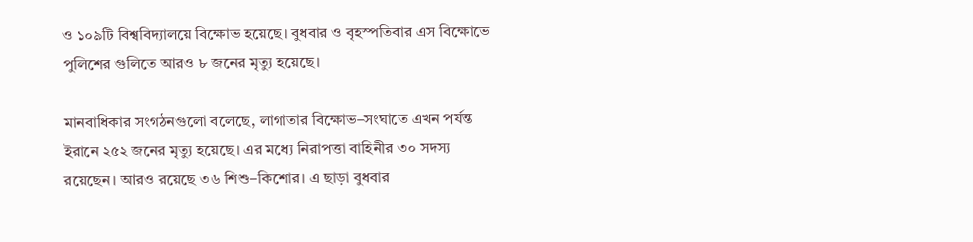ও ১০৯টি বিশ্ববিদ্যালয়ে বিক্ষোভ হয়েছে। বুধবার ও বৃহস্পতিবার এস বিক্ষোভে পুলিশের গুলিতে আরও ৮ জনের মৃত্যু হয়েছে।

মানবাধিকার সংগঠনগুলো বলেছে, লাগাতার বিক্ষোভ–সংঘাতে এখন পর্যন্ত ইরানে ২৫২ জনের মৃত্যু হয়েছে। এর মধ্যে নিরাপত্তা বাহিনীর ৩০ সদস্য রয়েছেন। আরও রয়েছে ৩৬ শিশু–কিশোর। এ ছাড়া বুধবার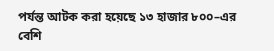পর্যন্ত আটক করা হয়েছে ১৩ হাজার ৮০০–এর বেশি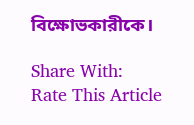বিক্ষোভকারীকে।

Share With:
Rate This Article